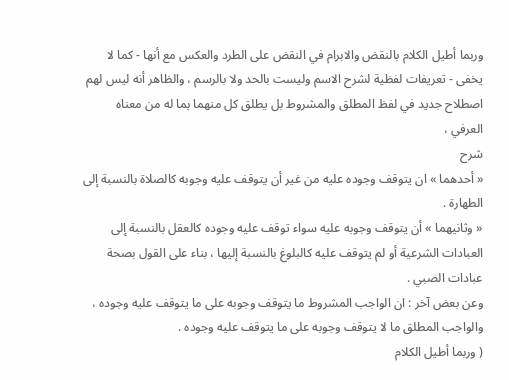وربما أطيل الكلام بالنقض والابرام في النقض على الطرد والعكس مع أنها - كما لا يخفى - تعريفات لفظية لشرح الاسم وليست بالحد ولا بالرسم ، والظاهر أنه ليس لهم اصطلاح جديد في لفظ المطلق والمشروط بل يطلق كل منهما بما له من معناه العرفي ،
شرح
« أحدهما » ان يتوقف وجوده عليه من غير أن يتوقف عليه وجوبه كالصلاة بالنسبة إلى الطهارة .
« وثانيهما » أن يتوقف وجوبه عليه سواء توقف عليه وجوده كالعقل بالنسبة إلى العبادات الشرعية أو لم يتوقف عليه كالبلوغ بالنسبة إليها ، بناء على القول بصحة عبادات الصبي .
وعن بعض آخر : ان الواجب المشروط ما يتوقف وجوبه على ما يتوقف عليه وجوده ، والواجب المطلق ما لا يتوقف وجوبه على ما يتوقف عليه وجوده .
( وربما أطيل الكلام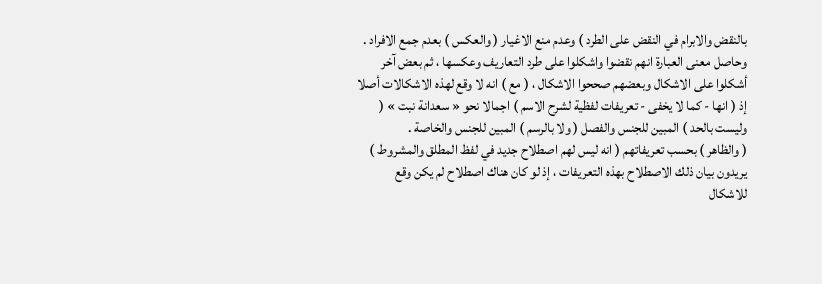بالنقض والابرام في النقض على الطرد ) وعدم منع الاغيار ( والعكس ) بعدم جمع الافراد . وحاصل معنى العبارة انهم نقضوا واشكلوا على طرد التعاريف وعكسها ، ثم بعض آخر أشكلوا على الاشكال وبعضهم صححوا الاشكال ، ( مع ) انه لا وقع لهذه الاشكالات أصلا إذ ( انها - كما لا يخفى - تعريفات لفظية لشرح الاسم ) اجمالا نحو « سعدانة نبت » ( وليست بالحد ) المبين للجنس والفصل ( ولا بالرسم ) المبين للجنس والخاصة .
( والظاهر ) بحسب تعريفاتهم ( انه ليس لهم اصطلاح جديد في لفظ المطلق والمشروط ) يريدون بيان ذلك الاصطلاح بهذه التعريفات ، إذ لو كان هناك اصطلاح لم يكن وقع للاشكال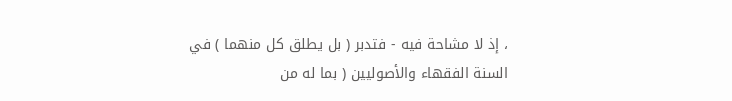، إذ لا مشاحة فيه - فتدبر ( بل يطلق كل منهما ) في السنة الفقهاء والأصوليين ( بما له من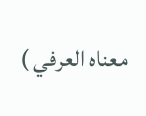معناه العرفي )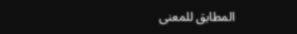المطابق للمعنى